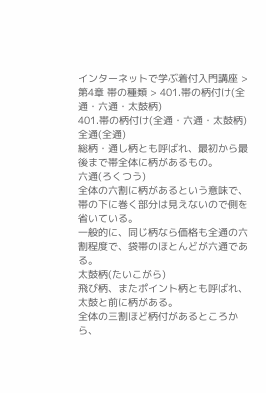インターネットで学ぶ着付入門講座 > 第4章 帯の種類 > 401.帯の柄付け(全通・六通・太鼓柄)
401.帯の柄付け(全通・六通・太鼓柄)
全通(全通)
総柄・通し柄とも呼ばれ、最初から最後まで帯全体に柄があるもの。
六通(ろくつう)
全体の六割に柄があるという意味で、帯の下に巻く部分は見えないので側を省いている。
一般的に、同じ柄なら価格も全通の六割程度で、袋帯のほとんどが六通である。
太鼓柄(たいこがら)
飛び柄、またポイント柄とも呼ばれ、太鼓と前に柄がある。
全体の三割ほど柄付があるところから、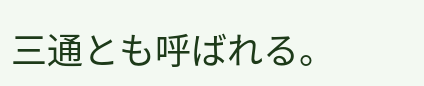三通とも呼ばれる。